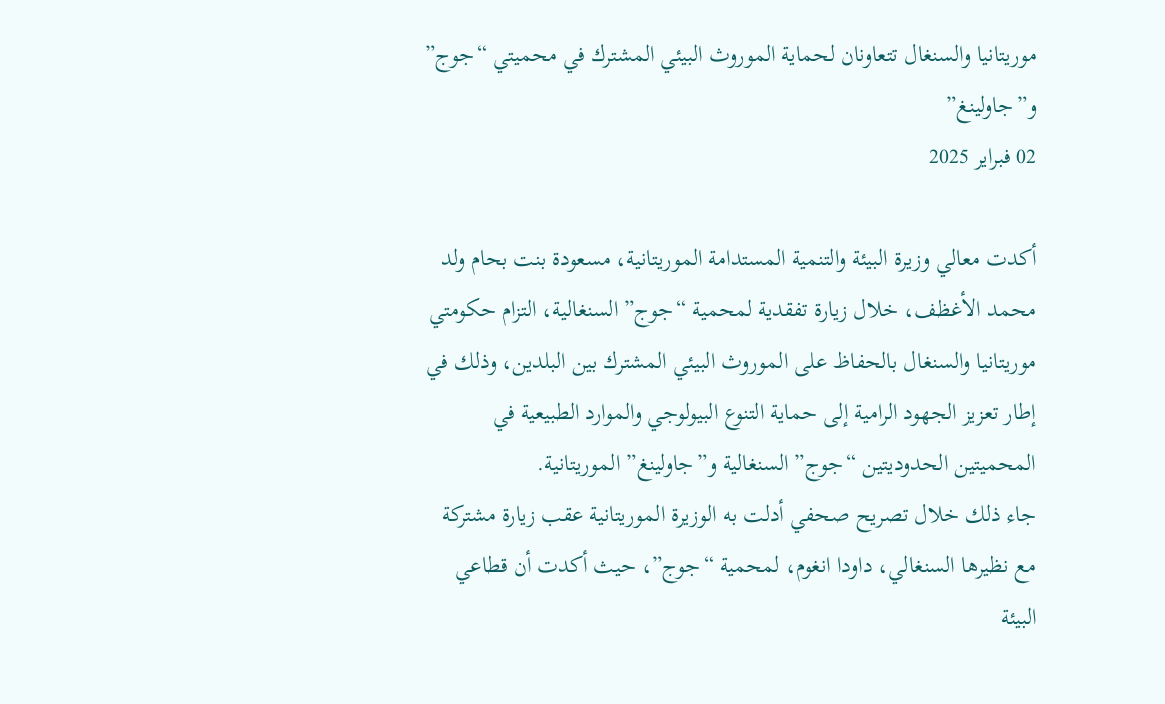موريتانيا والسنغال تتعاونان لحماية الموروث البيئي المشترك في محميتي “جوج” و”جاولينغ”
02 فبراير 2025

أكدت معالي وزيرة البيئة والتنمية المستدامة الموريتانية، مسعودة بنت بحام ولد محمد الأغظف، خلال زيارة تفقدية لمحمية “جوج” السنغالية، التزام حكومتي موريتانيا والسنغال بالحفاظ على الموروث البيئي المشترك بين البلدين، وذلك في إطار تعزيز الجهود الرامية إلى حماية التنوع البيولوجي والموارد الطبيعية في المحميتين الحدوديتين “جوج” السنغالية و”جاولينغ” الموريتانية.
جاء ذلك خلال تصريح صحفي أدلت به الوزيرة الموريتانية عقب زيارة مشتركة مع نظيرها السنغالي، داودا انغوم، لمحمية “جوج”، حيث أكدت أن قطاعي البيئة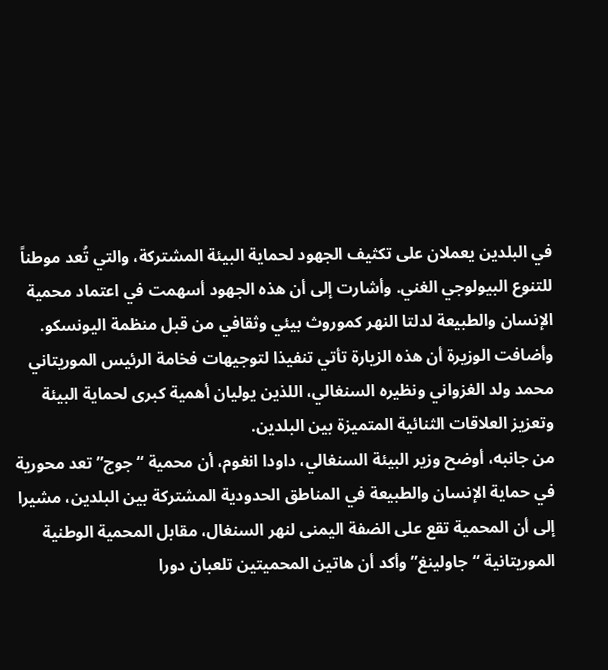في البلدين يعملان على تكثيف الجهود لحماية البيئة المشتركة، والتي تُعد موطناً للتنوع البيولوجي الغني. وأشارت إلى أن هذه الجهود أسهمت في اعتماد محمية الإنسان والطبيعة لدلتا النهر كموروث بيئي وثقافي من قبل منظمة اليونسكو.
وأضافت الوزيرة أن هذه الزيارة تأتي تنفيذا لتوجيهات فخامة الرئيس الموريتاني محمد ولد الغزواني ونظيره السنغالي، اللذين يوليان أهمية كبرى لحماية البيئة وتعزيز العلاقات الثنائية المتميزة بين البلدين.
من جانبه، أوضح وزير البيئة السنغالي، داودا انغوم، أن محمية “جوج” تعد محورية في حماية الإنسان والطبيعة في المناطق الحدودية المشتركة بين البلدين، مشيرا إلى أن المحمية تقع على الضفة اليمنى لنهر السنغال، مقابل المحمية الوطنية الموريتانية “جاولينغ” وأكد أن هاتين المحميتين تلعبان دورا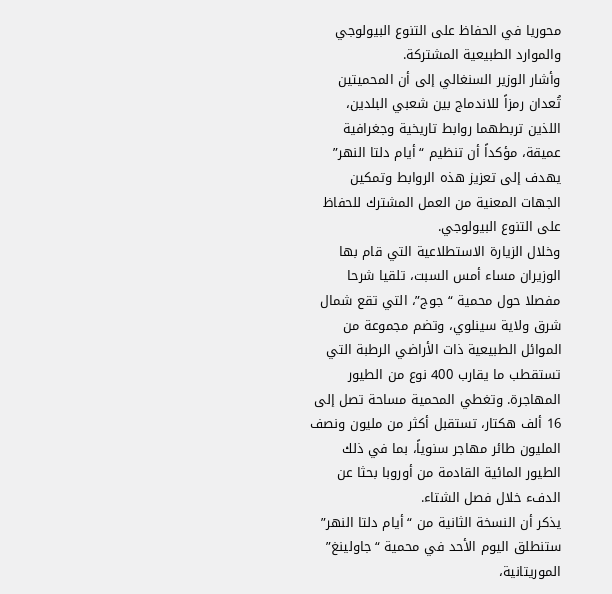محوريا في الحفاظ على التنوع البيولوجي والموارد الطبيعية المشتركة.
وأشار الوزير السنغالي إلى أن المحميتين تُعدان رمزاً للاندماج بين شعبي البلدين، اللذين تربطهما روابط تاريخية وجغرافية عميقة، مؤكداً أن تنظيم “أيام دلتا النهر” يهدف إلى تعزيز هذه الروابط وتمكين الجهات المعنية من العمل المشترك للحفاظ على التنوع البيولوجي.
وخلال الزيارة الاستطلاعية التي قام بها الوزيران مساء أمس السبت، تلقيا شرحا مفصلا حول محمية “جوج”، التي تقع شمال شرق ولاية سينلوي، وتضم مجموعة من الموائل الطبيعية ذات الأراضي الرطبة التي تستقطب ما يقارب 400 نوع من الطيور المهاجرة. وتغطي المحمية مساحة تصل إلى 16 ألف هكتار، تستقبل أكثر من مليون ونصف المليون طائر مهاجر سنوياً، بما في ذلك الطيور المائية القادمة من أوروبا بحثا عن الدفء خلال فصل الشتاء.
يذكر أن النسخة الثانية من “أيام دلتا النهر” ستنطلق اليوم الأحد في محمية “جاولينغ” الموريتانية،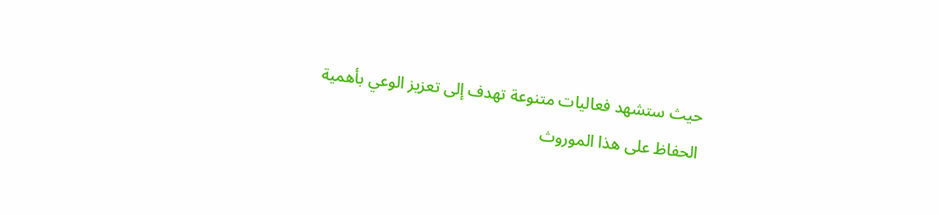حيث ستشهد فعاليات متنوعة تهدف إلى تعزيز الوعي بأهمية الحفاظ على هذا الموروث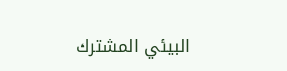البيئي المشترك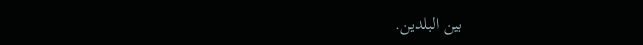بين البلدين.